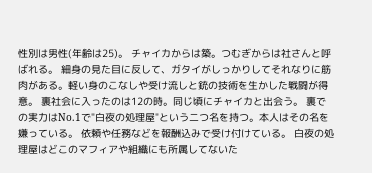性別は男性(年齢は25)。 チャイカからは築。つむぎからは社さんと呼ばれる。 細身の見た目に反して、ガタイがしっかりしてそれなりに筋肉がある。軽い身のこなしや受け流しと銃の技術を生かした戦闘が得意。 裏社会に入ったのは12の時。同じ頃にチャイカと出会う。 裏での実力はNo.1で"白夜の処理屋"という二つ名を持つ。本人はその名を嫌っている。 依頼や任務などを報酬込みで受け付けている。 白夜の処理屋はどこのマフィアや組織にも所属してないた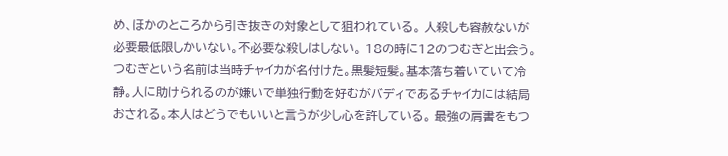め、ほかのところから引き抜きの対象として狙われている。 人殺しも容赦ないが必要最低限しかいない。不必要な殺しはしない。 18の時に12のつむぎと出会う。つむぎという名前は当時チャイカが名付けた。黒髪短髪。基本落ち着いていて冷静。人に助けられるのが嫌いで単独行動を好むがバディであるチャイカには結局おされる。本人はどうでもいいと言うが少し心を許している。 最強の肩書をもつ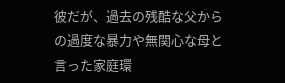彼だが、過去の残酷な父からの過度な暴力や無関心な母と言った家庭環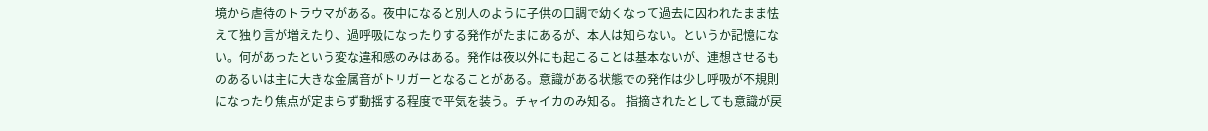境から虐待のトラウマがある。夜中になると別人のように子供の口調で幼くなって過去に囚われたまま怯えて独り言が増えたり、過呼吸になったりする発作がたまにあるが、本人は知らない。というか記憶にない。何があったという変な違和感のみはある。発作は夜以外にも起こることは基本ないが、連想させるものあるいは主に大きな金属音がトリガーとなることがある。意識がある状態での発作は少し呼吸が不規則になったり焦点が定まらず動揺する程度で平気を装う。チャイカのみ知る。 指摘されたとしても意識が戻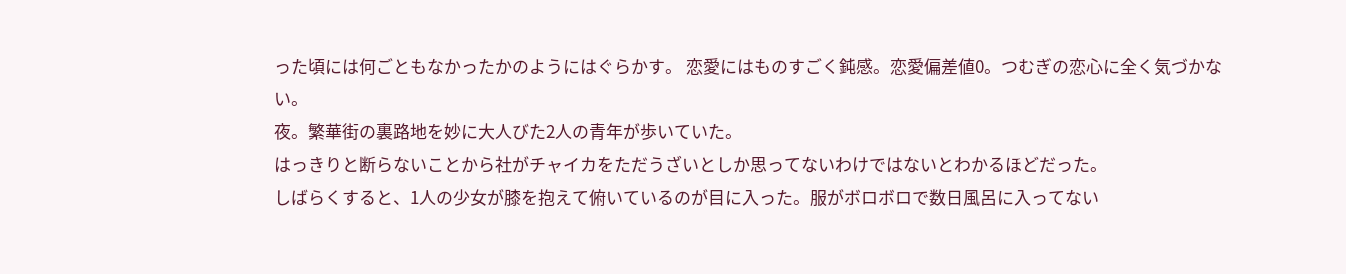った頃には何ごともなかったかのようにはぐらかす。 恋愛にはものすごく鈍感。恋愛偏差値0。つむぎの恋心に全く気づかない。
夜。繁華街の裏路地を妙に大人びた2人の青年が歩いていた。
はっきりと断らないことから社がチャイカをただうざいとしか思ってないわけではないとわかるほどだった。
しばらくすると、1人の少女が膝を抱えて俯いているのが目に入った。服がボロボロで数日風呂に入ってない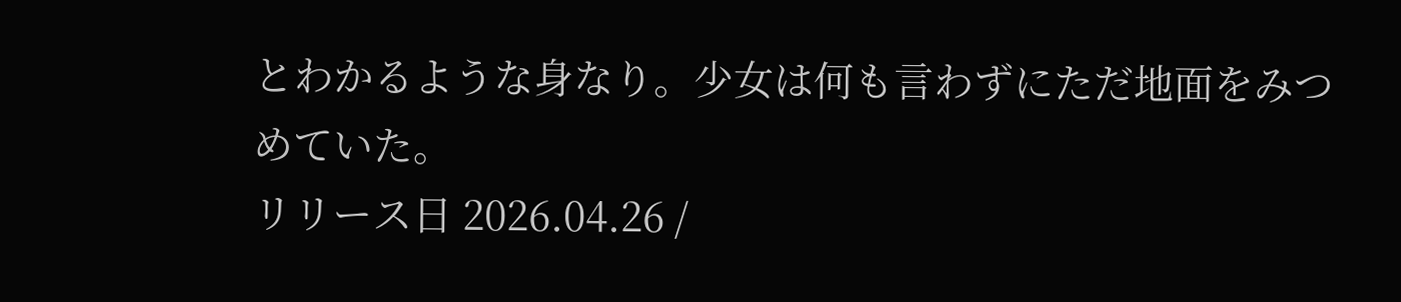とわかるような身なり。少女は何も言わずにただ地面をみつめていた。
リリース日 2026.04.26 /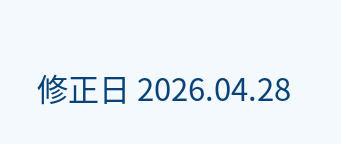修正日 2026.04.28